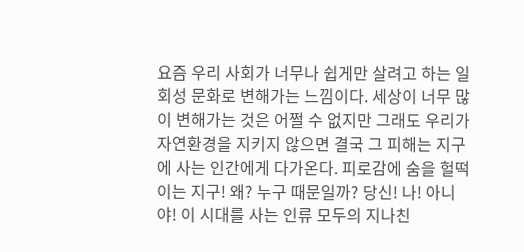요즘 우리 사회가 너무나 쉽게만 살려고 하는 일회성 문화로 변해가는 느낌이다. 세상이 너무 많이 변해가는 것은 어쩔 수 없지만 그래도 우리가 자연환경을 지키지 않으면 결국 그 피해는 지구에 사는 인간에게 다가온다. 피로감에 숨을 헐떡이는 지구! 왜? 누구 때문일까? 당신! 나! 아니야! 이 시대를 사는 인류 모두의 지나친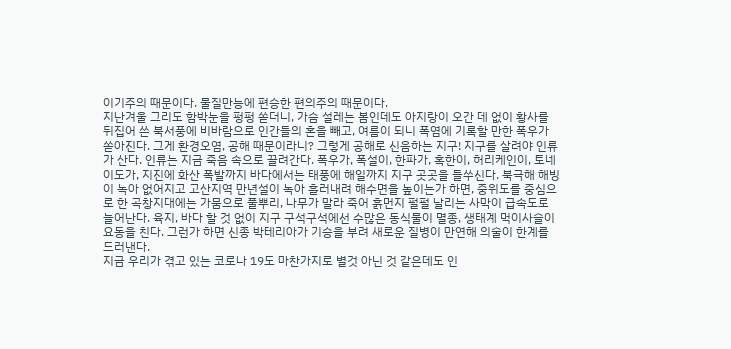이기주의 때문이다. 물질만능에 편승한 편의주의 때문이다.
지난겨울 그리도 함박눈을 펑펑 쏟더니, 가슴 설레는 봄인데도 아지랑이 오간 데 없이 황사를 뒤집어 쓴 북서풍에 비바람으로 인간들의 혼을 빼고, 여름이 되니 폭염에 기록할 만한 폭우가 쏟아진다. 그게 환경오염, 공해 때문이라니? 그렇게 공해로 신음하는 지구! 지구를 살려야 인류가 산다. 인류는 지금 죽음 속으로 끌려간다. 폭우가, 폭설이, 한파가, 혹한이, 허리케인이, 토네이도가, 지진에 화산 폭발까지 바다에서는 태풍에 해일까지 지구 곳곳을 들쑤신다. 북극해 해빙이 녹아 없어지고 고산지역 만년설이 녹아 흘러내려 해수면을 높이는가 하면, 중위도를 중심으로 한 곡창지대에는 가뭄으로 풀뿌리, 나무가 말라 죽어 흙먼지 펄펄 날리는 사막이 급속도로 늘어난다. 육지, 바다 할 것 없이 지구 구석구석에선 수많은 동식물이 멸종, 생태계 먹이사슬이 요동을 친다. 그런가 하면 신종 박테리아가 기승을 부려 새로운 질병이 만연해 의술이 한계를 드러낸다.
지금 우리가 겪고 있는 코로나 19도 마찬가지로 별것 아닌 것 같은데도 인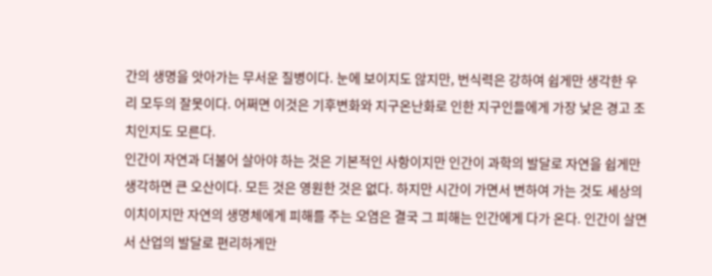간의 생명을 앗아가는 무서운 질병이다. 눈에 보이지도 않지만, 번식력은 강하여 쉽게만 생각한 우리 모두의 잘못이다. 어쩌면 이것은 기후변화와 지구온난화로 인한 지구인들에게 가장 낮은 경고 조치인지도 모른다.
인간이 자연과 더불어 살아야 하는 것은 기본적인 사항이지만 인간이 과학의 발달로 자연을 쉽게만 생각하면 큰 오산이다. 모든 것은 영원한 것은 없다. 하지만 시간이 가면서 변하여 가는 것도 세상의 이치이지만 자연의 생명체에게 피해를 주는 오염은 결국 그 피해는 인간에게 다가 온다. 인간이 살면서 산업의 발달로 편리하게만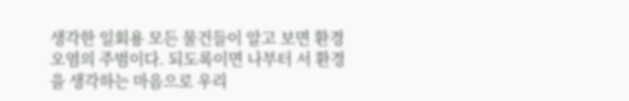생각한 일회용 모든 물건들이 알고 보면 환경오염의 주범이다. 되도록이면 나부터 서 환경을 생각하는 마음으로 우리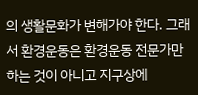의 생활문화가 변해가야 한다. 그래서 환경운동은 환경운동 전문가만 하는 것이 아니고 지구상에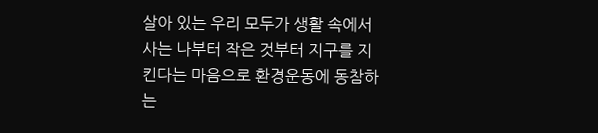살아 있는 우리 모두가 생활 속에서 사는 나부터 작은 것부터 지구를 지킨다는 마음으로 환경운동에 동참하는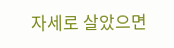자세로 살았으면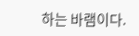하는 바램이다.